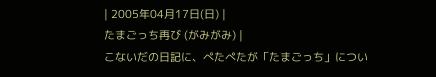| 2005年04月17日(日) |
たまごっち再び (がみがみ) |
こないだの日記に、ぺたぺたが「たまごっち」につい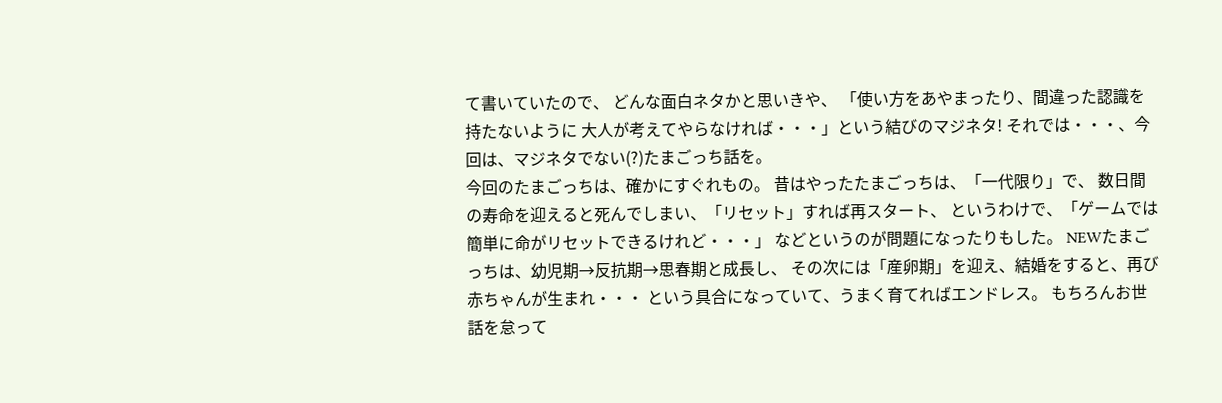て書いていたので、 どんな面白ネタかと思いきや、 「使い方をあやまったり、間違った認識を持たないように 大人が考えてやらなければ・・・」という結びのマジネタ! それでは・・・、今回は、マジネタでない(?)たまごっち話を。
今回のたまごっちは、確かにすぐれもの。 昔はやったたまごっちは、「一代限り」で、 数日間の寿命を迎えると死んでしまい、「リセット」すれば再スタート、 というわけで、「ゲームでは簡単に命がリセットできるけれど・・・」 などというのが問題になったりもした。 NEWたまごっちは、幼児期→反抗期→思春期と成長し、 その次には「産卵期」を迎え、結婚をすると、再び赤ちゃんが生まれ・・・ という具合になっていて、うまく育てればエンドレス。 もちろんお世話を怠って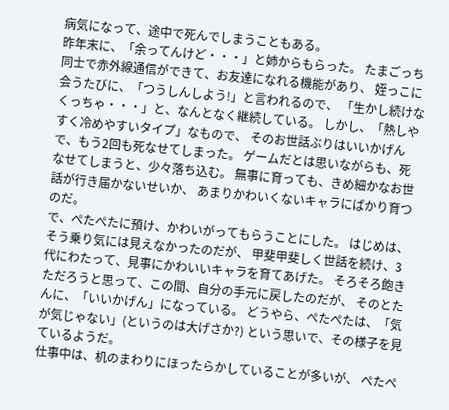病気になって、途中で死んでしまうこともある。
昨年末に、「余ってんけど・・・」と姉からもらった。 たまごっち同士で赤外線通信ができて、お友達になれる機能があり、 姪っこに会うたびに、「つうしんしよう!」と言われるので、 「生かし続けなくっちゃ・・・」と、なんとなく継続している。 しかし、「熱しやすく冷めやすいタイプ」なもので、 そのお世話ぶりはいいかげんで、もう2回も死なせてしまった。 ゲームだとは思いながらも、死なせてしまうと、少々落ち込む。 無事に育っても、きめ細かなお世話が行き届かないせいか、 あまりかわいくないキャラにばかり育つのだ。
で、ぺたぺたに預け、かわいがってもらうことにした。 はじめは、そう乗り気には見えなかったのだが、 甲斐甲斐しく世話を続け、3代にわたって、見事にかわいいキャラを育てあげた。 そろそろ飽きただろうと思って、この間、自分の手元に戻したのだが、 そのとたんに、「いいかげん」になっている。 どうやら、ぺたぺたは、「気が気じゃない」(というのは大げさか?) という思いで、その様子を見ているようだ。
仕事中は、机のまわりにほったらかしていることが多いが、 ぺたぺ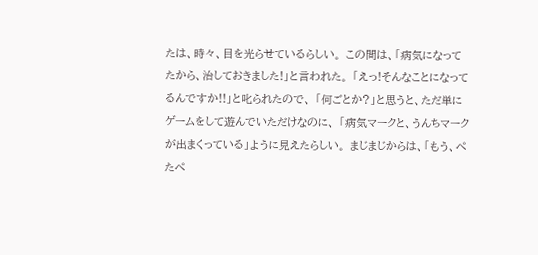たは、時々、目を光らせているらしい。 この間は、「病気になってたから、治しておきました!」と言われた。 「えっ!そんなことになってるんですか!!」と叱られたので、 「何ごとか?」と思うと、ただ単にゲームをして遊んでいただけなのに、 「病気マークと、うんちマークが出まくっている」ように見えたらしい。 まじまじからは、「もう、ぺたぺ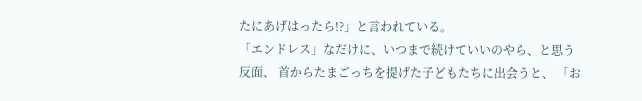たにあげはったら!?」と言われている。
「エンドレス」なだけに、いつまで続けていいのやら、と思う反面、 首からたまごっちを提げた子どもたちに出会うと、 「お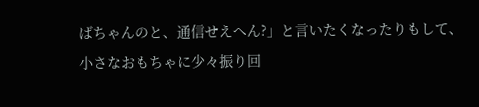ばちゃんのと、通信せえへん?」と言いたくなったりもして、 小さなおもちゃに少々振り回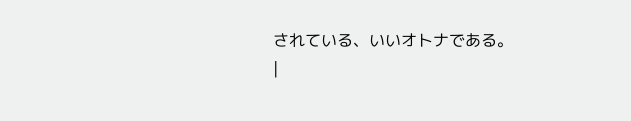されている、いいオトナである。
|